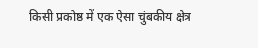किसी प्रकोष्ठ में एक ऐसा चुंबकीय क्षेत्र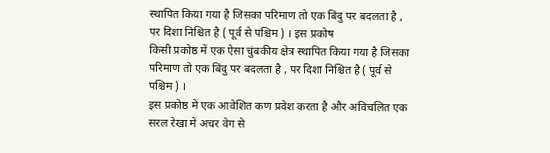स्थापित किया गया है जिसका परिमाण तो एक बिंदु पर बदलता है , पर दिशा निश्चित है ( पूर्व से पश्चिम ) । इस प्रकोष
किसी प्रकोष्ठ में एक ऐसा चुंबकीय क्षेत्र स्थापित किया गया है जिसका परिमाण तो एक बिंदु पर बदलता है , पर दिशा निश्चित है ( पूर्व से पश्चिम ) ।
इस प्रकोष्ठ में एक आवेशित कण प्रवेश करता है और अविचलित एक सरल रेखा में अचर वेग से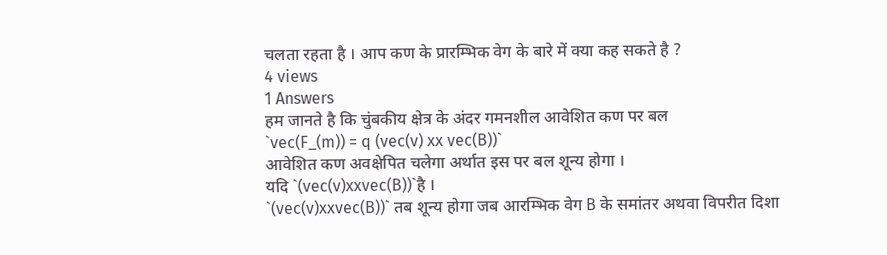चलता रहता है । आप कण के प्रारम्भिक वेग के बारे में क्या कह सकते है ?
4 views
1 Answers
हम जानते है कि चुंबकीय क्षेत्र के अंदर गमनशील आवेशित कण पर बल
`vec(F_(m)) = q (vec(v) xx vec(B))`
आवेशित कण अवक्षेपित चलेगा अर्थात इस पर बल शून्य होगा ।
यदि `(vec(v)xxvec(B))`है ।
`(vec(v)xxvec(B))` तब शून्य होगा जब आरम्भिक वेग B के समांतर अथवा विपरीत दिशा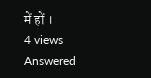में हों ।
4 views
Answered